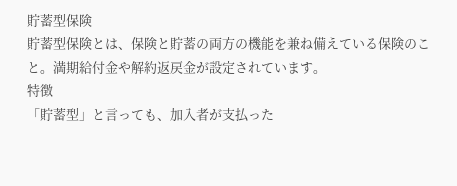貯蓄型保険
貯蓄型保険とは、保険と貯蓄の両方の機能を兼ね備えている保険のこと。満期給付金や解約返戻金が設定されています。
特徴
「貯蓄型」と言っても、加入者が支払った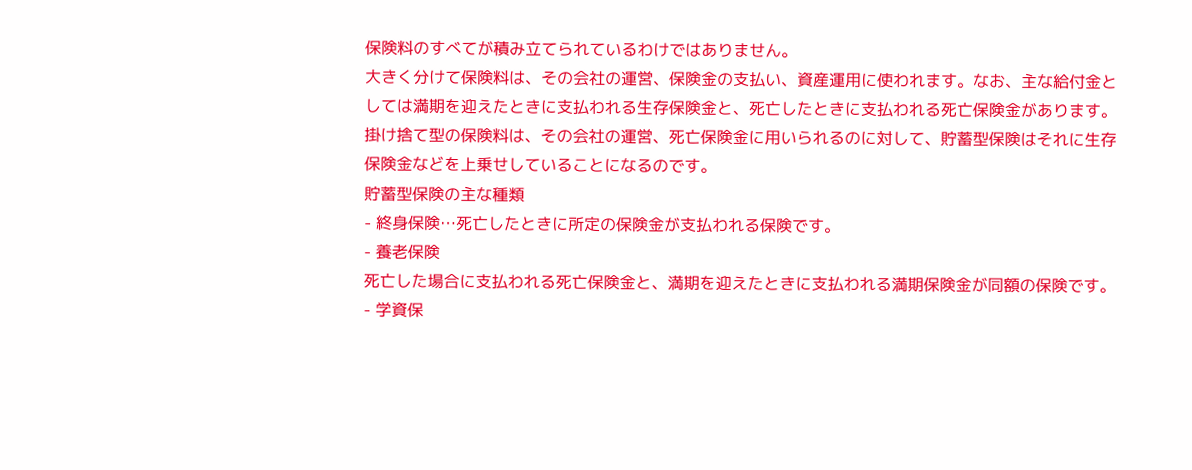保険料のすべてが積み立てられているわけではありません。
大きく分けて保険料は、その会社の運営、保険金の支払い、資産運用に使われます。なお、主な給付金としては満期を迎えたときに支払われる生存保険金と、死亡したときに支払われる死亡保険金があります。
掛け捨て型の保険料は、その会社の運営、死亡保険金に用いられるのに対して、貯蓄型保険はそれに生存保険金などを上乗せしていることになるのです。
貯蓄型保険の主な種類
- 終身保険…死亡したときに所定の保険金が支払われる保険です。
- 養老保険
死亡した場合に支払われる死亡保険金と、満期を迎えたときに支払われる満期保険金が同額の保険です。
- 学資保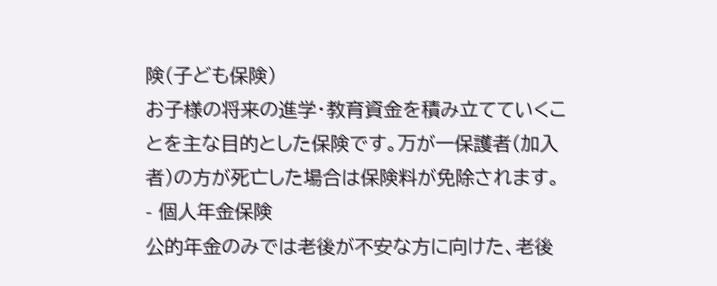険(子ども保険)
お子様の将来の進学・教育資金を積み立てていくことを主な目的とした保険です。万が一保護者(加入者)の方が死亡した場合は保険料が免除されます。
- 個人年金保険
公的年金のみでは老後が不安な方に向けた、老後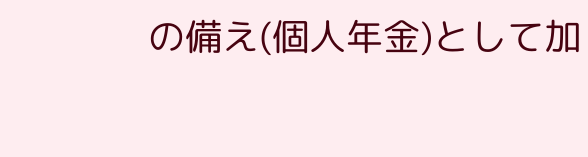の備え(個人年金)として加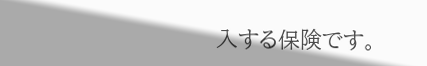入する保険です。